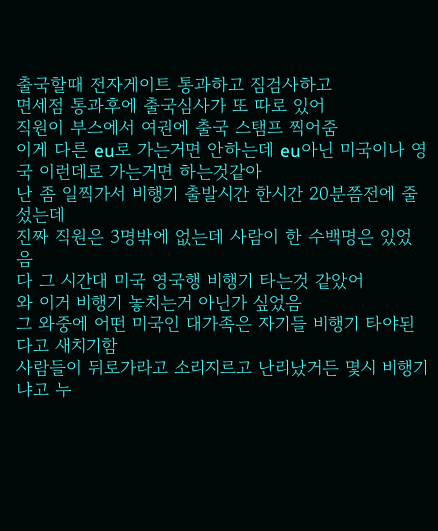출국할때 전자게이트 통과하고 짐검사하고
면세점 통과후에 출국심사가 또 따로 있어
직원이 부스에서 여권에 출국 스탬프 찍어줌
이게 다른 eu로 가는거면 안하는데 eu아닌 미국이나 영국 이런데로 가는거면 하는것같아
난 좀 일찍가서 비행기 출발시간 한시간 20분쯤전에 줄섰는데
진짜 직원은 3명밖에 없는데 사람이 한 수백명은 있었음
다 그 시간대 미국 영국행 비행기 타는것 같았어
와 이거 비행기 놓치는거 아닌가 싶었음
그 와중에 어떤 미국인 대가족은 자기들 비행기 타야된다고 새치기함
사람들이 뒤로가라고 소리지르고 난리났거든 몇시 비행기냐고 누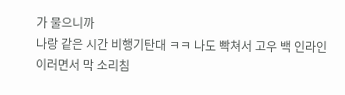가 물으니까
나랑 같은 시간 비행기탄대 ㅋㅋ 나도 빡쳐서 고우 백 인라인 이러면서 막 소리침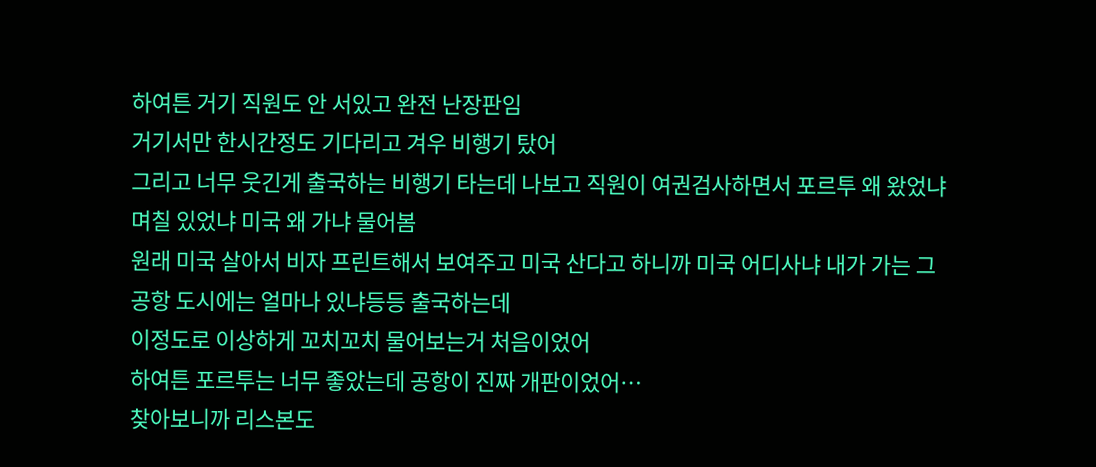하여튼 거기 직원도 안 서있고 완전 난장판임
거기서만 한시간정도 기다리고 겨우 비행기 탔어
그리고 너무 웃긴게 출국하는 비행기 타는데 나보고 직원이 여권검사하면서 포르투 왜 왔었냐 며칠 있었냐 미국 왜 가냐 물어봄
원래 미국 살아서 비자 프린트해서 보여주고 미국 산다고 하니까 미국 어디사냐 내가 가는 그 공항 도시에는 얼마나 있냐등등 출국하는데
이정도로 이상하게 꼬치꼬치 물어보는거 처음이었어
하여튼 포르투는 너무 좋았는데 공항이 진짜 개판이었어…
찾아보니까 리스본도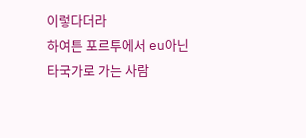이렇다더라
하여튼 포르투에서 eu아닌 타국가로 가는 사람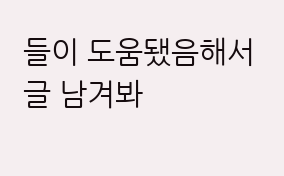들이 도움됐음해서 글 남겨봐